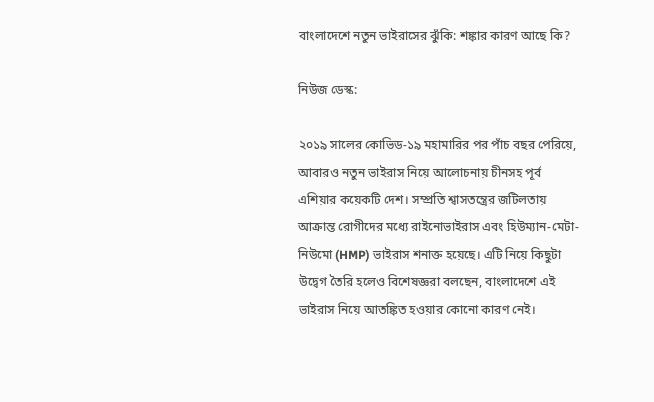বাংলাদেশে নতুন ভাইরাসের ঝুঁকি: শঙ্কার কারণ আছে কি?

নিউজ ডেস্ক:

২০১৯ সালের কোভিড-১৯ মহামারির পর পাঁচ বছর পেরিয়ে, আবারও নতুন ভাইরাস নিয়ে আলোচনায় চীনসহ পূর্ব এশিয়ার কয়েকটি দেশ। সম্প্রতি শ্বাসতন্ত্রের জটিলতায় আক্রান্ত রোগীদের মধ্যে রাইনোভাইরাস এবং হিউম্যান-মেটা-নিউমো (HMP) ভাইরাস শনাক্ত হয়েছে। এটি নিয়ে কিছুটা উদ্বেগ তৈরি হলেও বিশেষজ্ঞরা বলছেন, বাংলাদেশে এই ভাইরাস নিয়ে আতঙ্কিত হওয়ার কোনো কারণ নেই।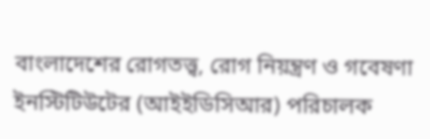বাংলাদেশের রোগতত্ত্ব, রোগ নিয়ন্ত্রণ ও গবেষণা ইনস্টিটিউটের (আইইডিসিআর) পরিচালক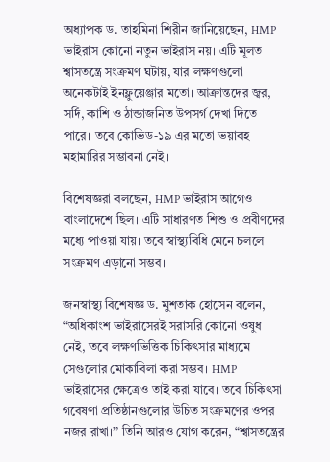অধ্যাপক ড. তাহমিনা শিরীন জানিয়েছেন, HMP ভাইরাস কোনো নতুন ভাইরাস নয়। এটি মূলত শ্বাসতন্ত্রে সংক্রমণ ঘটায়, যার লক্ষণগুলো অনেকটাই ইনফ্লুয়েঞ্জার মতো। আক্রান্তদের জ্বর, সর্দি, কাশি ও ঠান্ডাজনিত উপসর্গ দেখা দিতে পারে। তবে কোভিড-১৯ এর মতো ভয়াবহ মহামারির সম্ভাবনা নেই।

বিশেষজ্ঞরা বলছেন, HMP ভাইরাস আগেও বাংলাদেশে ছিল। এটি সাধারণত শিশু ও প্রবীণদের মধ্যে পাওয়া যায়। তবে স্বাস্থ্যবিধি মেনে চললে সংক্রমণ এড়ানো সম্ভব।

জনস্বাস্থ্য বিশেষজ্ঞ ড. মুশতাক হোসেন বলেন, “অধিকাংশ ভাইরাসেরই সরাসরি কোনো ওষুধ নেই, তবে লক্ষণভিত্তিক চিকিৎসার মাধ্যমে সেগুলোর মোকাবিলা করা সম্ভব। HMP ভাইরাসের ক্ষেত্রেও তাই করা যাবে। তবে চিকিৎসা গবেষণা প্রতিষ্ঠানগুলোর উচিত সংক্রমণের ওপর নজর রাখা।” তিনি আরও যোগ করেন, “শ্বাসতন্ত্রের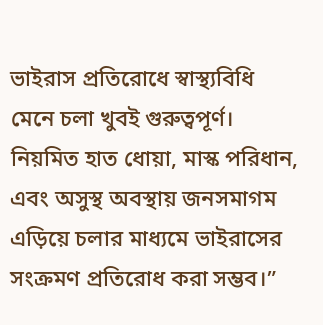ভাইরাস প্রতিরোধে স্বাস্থ্যবিধি মেনে চলা খুবই গুরুত্বপূর্ণ। নিয়মিত হাত ধোয়া, মাস্ক পরিধান, এবং অসুস্থ অবস্থায় জনসমাগম এড়িয়ে চলার মাধ্যমে ভাইরাসের সংক্রমণ প্রতিরোধ করা সম্ভব।”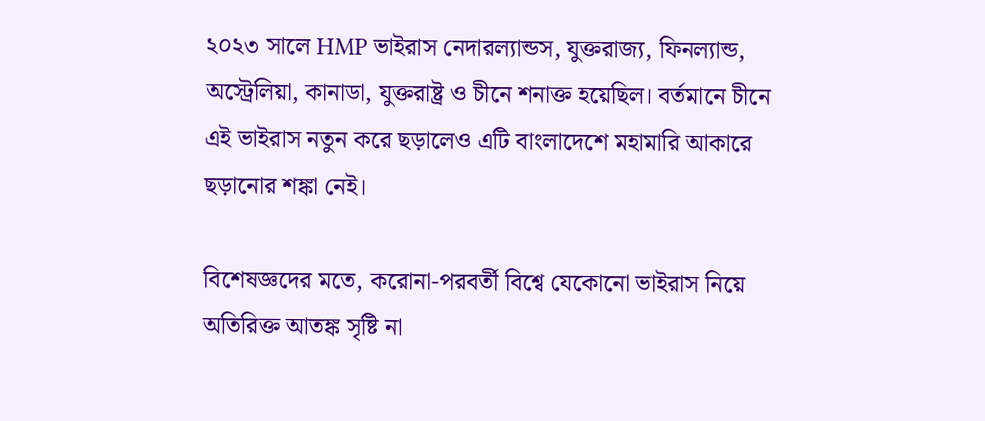২০২৩ সালে HMP ভাইরাস নেদারল্যান্ডস, যুক্তরাজ্য, ফিনল্যান্ড, অস্ট্রেলিয়া, কানাডা, যুক্তরাষ্ট্র ও চীনে শনাক্ত হয়েছিল। বর্তমানে চীনে এই ভাইরাস নতুন করে ছড়ালেও এটি বাংলাদেশে মহামারি আকারে ছড়ানোর শঙ্কা নেই।

বিশেষজ্ঞদের মতে, করোনা-পরবর্তী বিশ্বে যেকোনো ভাইরাস নিয়ে অতিরিক্ত আতঙ্ক সৃষ্টি না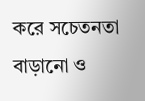করে সচেতনতা বাড়ানো ও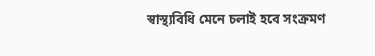স্বাস্থ্যবিধি মেনে চলাই হবে সংক্রমণ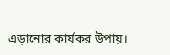এড়ানোর কার্যকর উপায়।